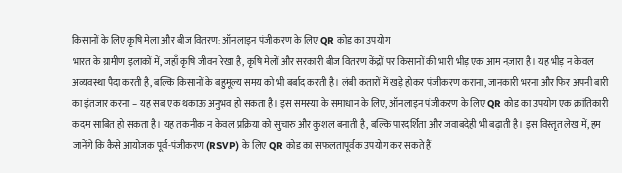किसानों के लिए कृषि मेला और बीज वितरण: ऑनलाइन पंजीकरण के लिए QR कोड का उपयोग
भारत के ग्रामीण इलाकों में, जहाँ कृषि जीवन रेखा है, कृषि मेलों और सरकारी बीज वितरण केंद्रों पर किसानों की भारी भीड़ एक आम नज़ारा है। यह भीड़ न केवल अव्यवस्था पैदा करती है, बल्कि किसानों के बहुमूल्य समय को भी बर्बाद करती है। लंबी कतारों में खड़े होकर पंजीकरण कराना, जानकारी भरना और फिर अपनी बारी का इंतजार करना – यह सब एक थकाऊ अनुभव हो सकता है। इस समस्या के समाधान के लिए, ऑनलाइन पंजीकरण के लिए QR कोड का उपयोग एक क्रांतिकारी कदम साबित हो सकता है। यह तकनीक न केवल प्रक्रिया को सुचारु और कुशल बनाती है, बल्कि पारदर्शिता और जवाबदेही भी बढ़ाती है। इस विस्तृत लेख में, हम जानेंगे कि कैसे आयोजक पूर्व-पंजीकरण (RSVP) के लिए QR कोड का सफलतापूर्वक उपयोग कर सकते हैं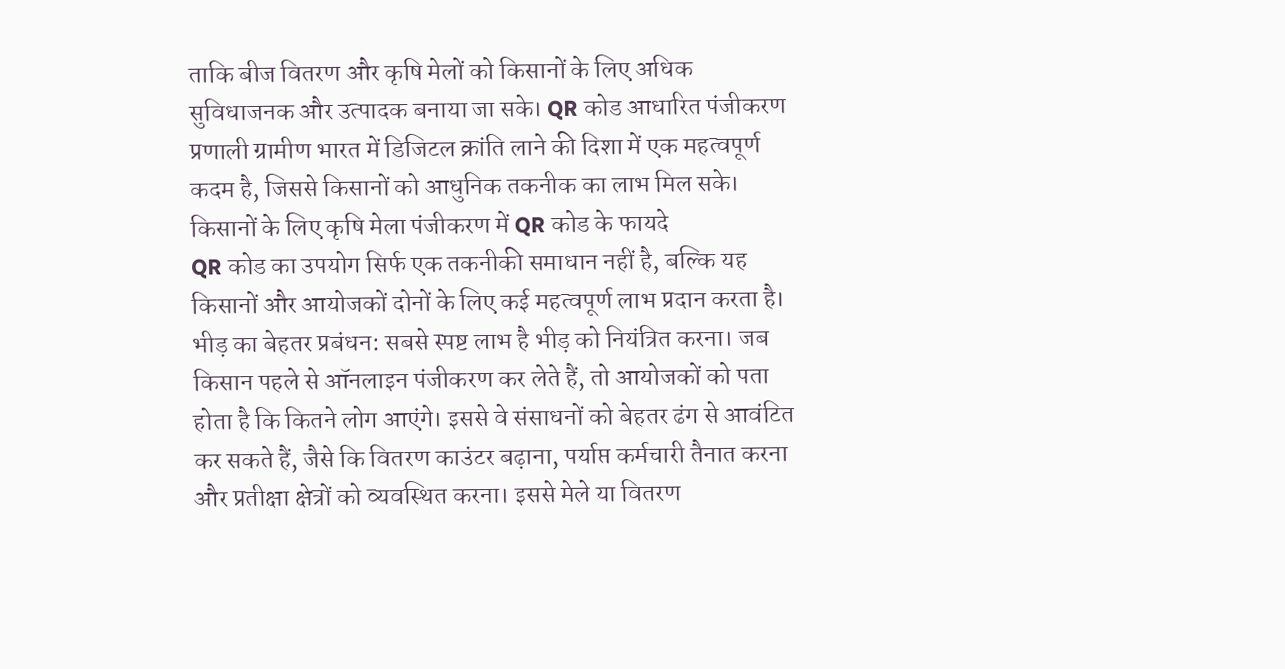ताकि बीज वितरण और कृषि मेलों को किसानों के लिए अधिक सुविधाजनक और उत्पादक बनाया जा सके। QR कोड आधारित पंजीकरण प्रणाली ग्रामीण भारत में डिजिटल क्रांति लाने की दिशा में एक महत्वपूर्ण कदम है, जिससे किसानों को आधुनिक तकनीक का लाभ मिल सके।
किसानों के लिए कृषि मेला पंजीकरण में QR कोड के फायदे
QR कोड का उपयोग सिर्फ एक तकनीकी समाधान नहीं है, बल्कि यह किसानों और आयोजकों दोनों के लिए कई महत्वपूर्ण लाभ प्रदान करता है।
भीड़ का बेहतर प्रबंधन: सबसे स्पष्ट लाभ है भीड़ को नियंत्रित करना। जब किसान पहले से ऑनलाइन पंजीकरण कर लेते हैं, तो आयोजकों को पता होता है कि कितने लोग आएंगे। इससे वे संसाधनों को बेहतर ढंग से आवंटित कर सकते हैं, जैसे कि वितरण काउंटर बढ़ाना, पर्याप्त कर्मचारी तैनात करना और प्रतीक्षा क्षेत्रों को व्यवस्थित करना। इससे मेले या वितरण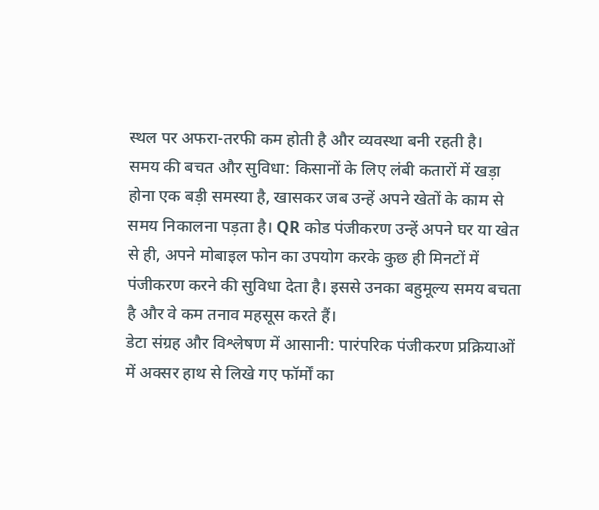स्थल पर अफरा-तरफी कम होती है और व्यवस्था बनी रहती है।
समय की बचत और सुविधा: किसानों के लिए लंबी कतारों में खड़ा होना एक बड़ी समस्या है, खासकर जब उन्हें अपने खेतों के काम से समय निकालना पड़ता है। QR कोड पंजीकरण उन्हें अपने घर या खेत से ही, अपने मोबाइल फोन का उपयोग करके कुछ ही मिनटों में पंजीकरण करने की सुविधा देता है। इससे उनका बहुमूल्य समय बचता है और वे कम तनाव महसूस करते हैं।
डेटा संग्रह और विश्लेषण में आसानी: पारंपरिक पंजीकरण प्रक्रियाओं में अक्सर हाथ से लिखे गए फॉर्मों का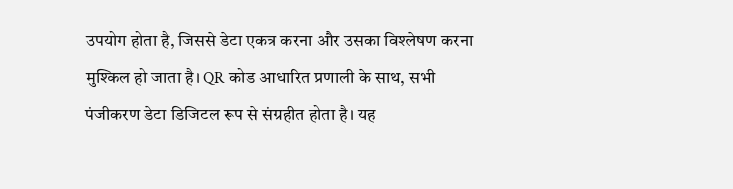उपयोग होता है, जिससे डेटा एकत्र करना और उसका विश्लेषण करना मुश्किल हो जाता है। QR कोड आधारित प्रणाली के साथ, सभी पंजीकरण डेटा डिजिटल रूप से संग्रहीत होता है। यह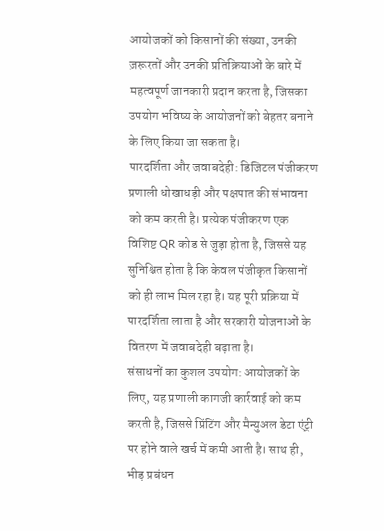आयोजकों को किसानों की संख्या, उनकी ज़रूरतों और उनकी प्रतिक्रियाओं के बारे में महत्वपूर्ण जानकारी प्रदान करता है, जिसका उपयोग भविष्य के आयोजनों को बेहतर बनाने के लिए किया जा सकता है।
पारदर्शिता और जवाबदेही: डिजिटल पंजीकरण प्रणाली धोखाधड़ी और पक्षपात की संभावना को कम करती है। प्रत्येक पंजीकरण एक विशिष्ट QR कोड से जुड़ा होता है, जिससे यह सुनिश्चित होता है कि केवल पंजीकृत किसानों को ही लाभ मिल रहा है। यह पूरी प्रक्रिया में पारदर्शिता लाता है और सरकारी योजनाओं के वितरण में जवाबदेही बढ़ाता है।
संसाधनों का कुशल उपयोग: आयोजकों के लिए, यह प्रणाली कागजी कार्रवाई को कम करती है, जिससे प्रिंटिंग और मैन्युअल डेटा एंट्री पर होने वाले खर्च में कमी आती है। साथ ही, भीड़ प्रबंधन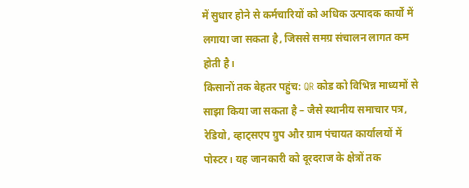में सुधार होने से कर्मचारियों को अधिक उत्पादक कार्यों में लगाया जा सकता है, जिससे समग्र संचालन लागत कम होती है।
किसानों तक बेहतर पहुंच: QR कोड को विभिन्न माध्यमों से साझा किया जा सकता है – जैसे स्थानीय समाचार पत्र, रेडियो, व्हाट्सएप ग्रुप और ग्राम पंचायत कार्यालयों में पोस्टर। यह जानकारी को दूरदराज के क्षेत्रों तक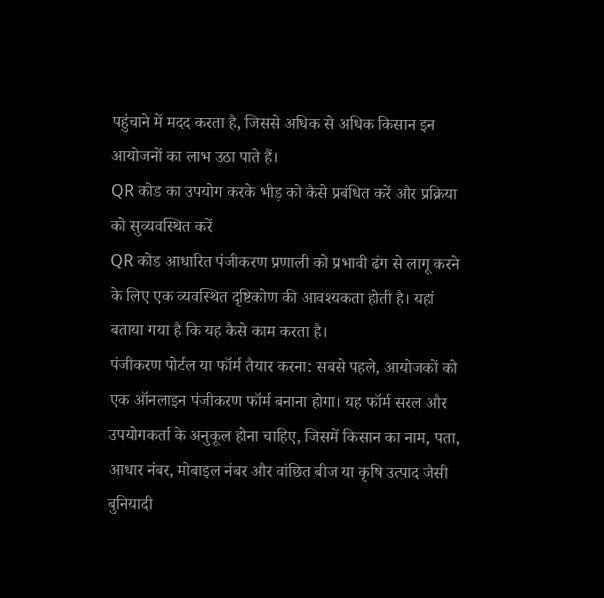पहुंचाने में मदद करता है, जिससे अधिक से अधिक किसान इन आयोजनों का लाभ उठा पाते हैं।
QR कोड का उपयोग करके भीड़ को कैसे प्रबंधित करें और प्रक्रिया को सुव्यवस्थित करें
QR कोड आधारित पंजीकरण प्रणाली को प्रभावी ढंग से लागू करने के लिए एक व्यवस्थित दृष्टिकोण की आवश्यकता होती है। यहां बताया गया है कि यह कैसे काम करता है।
पंजीकरण पोर्टल या फॉर्म तैयार करना: सबसे पहले, आयोजकों को एक ऑनलाइन पंजीकरण फॉर्म बनाना होगा। यह फॉर्म सरल और उपयोगकर्ता के अनुकूल होना चाहिए, जिसमें किसान का नाम, पता, आधार नंबर, मोबाइल नंबर और वांछित बीज या कृषि उत्पाद जैसी बुनियादी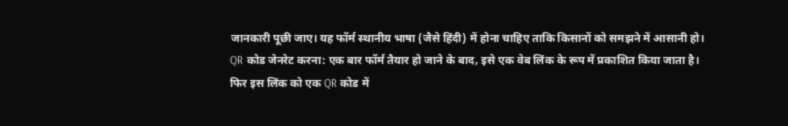जानकारी पूछी जाए। यह फॉर्म स्थानीय भाषा (जैसे हिंदी) में होना चाहिए ताकि किसानों को समझने में आसानी हो।
QR कोड जेनरेट करना: एक बार फॉर्म तैयार हो जाने के बाद, इसे एक वेब लिंक के रूप में प्रकाशित किया जाता है। फिर इस लिंक को एक QR कोड में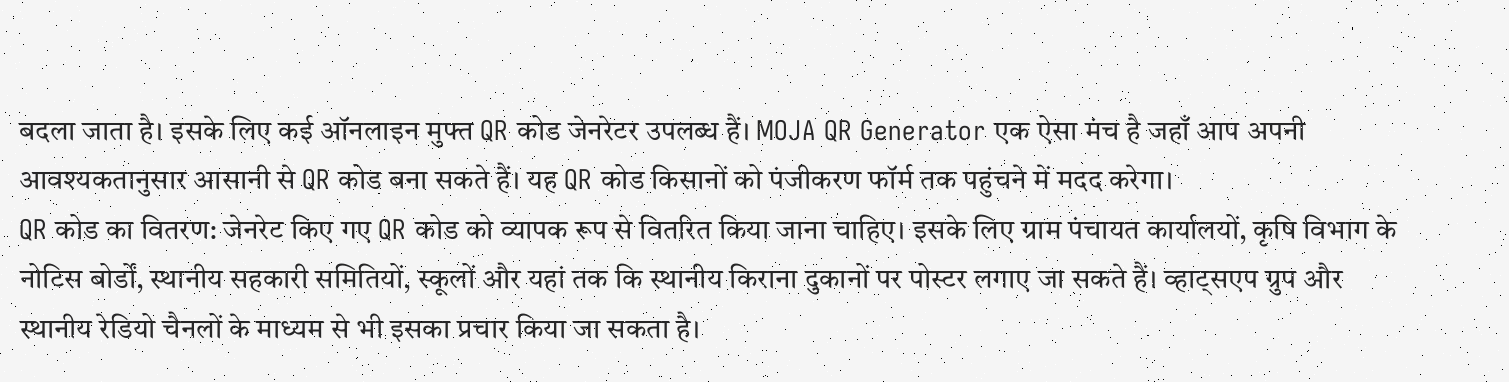बदला जाता है। इसके लिए कई ऑनलाइन मुफ्त QR कोड जेनरेटर उपलब्ध हैं। MOJA QR Generator एक ऐसा मंच है जहाँ आप अपनी आवश्यकतानुसार आसानी से QR कोड बना सकते हैं। यह QR कोड किसानों को पंजीकरण फॉर्म तक पहुंचने में मदद करेगा।
QR कोड का वितरण: जेनरेट किए गए QR कोड को व्यापक रूप से वितरित किया जाना चाहिए। इसके लिए ग्राम पंचायत कार्यालयों, कृषि विभाग के नोटिस बोर्डों, स्थानीय सहकारी समितियों, स्कूलों और यहां तक कि स्थानीय किराना दुकानों पर पोस्टर लगाए जा सकते हैं। व्हाट्सएप ग्रुप और स्थानीय रेडियो चैनलों के माध्यम से भी इसका प्रचार किया जा सकता है।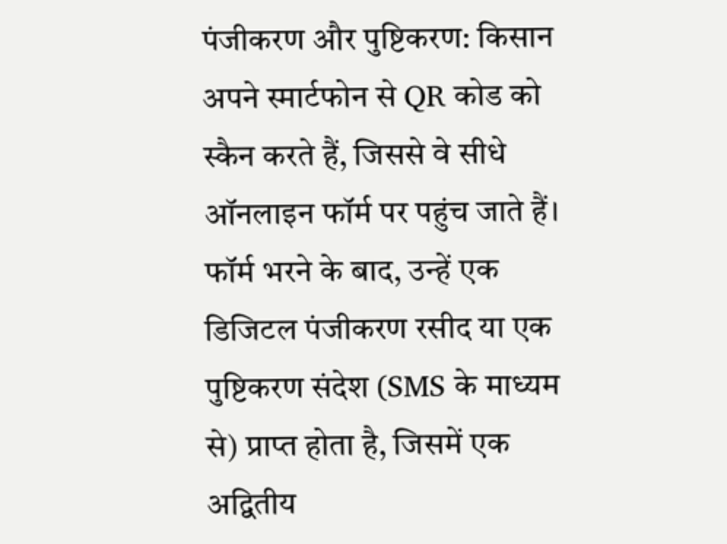पंजीकरण और पुष्टिकरण: किसान अपने स्मार्टफोन से QR कोड को स्कैन करते हैं, जिससे वे सीधे ऑनलाइन फॉर्म पर पहुंच जाते हैं। फॉर्म भरने के बाद, उन्हें एक डिजिटल पंजीकरण रसीद या एक पुष्टिकरण संदेश (SMS के माध्यम से) प्राप्त होता है, जिसमें एक अद्वितीय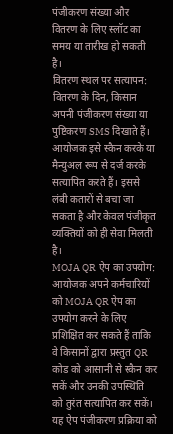पंजीकरण संख्या और वितरण के लिए स्लॉट का समय या तारीख हो सकती है।
वितरण स्थल पर सत्यापन: वितरण के दिन, किसान अपनी पंजीकरण संख्या या पुष्टिकरण SMS दिखाते हैं। आयोजक इसे स्कैन करके या मैन्युअल रूप से दर्ज करके सत्यापित करते हैं। इससे लंबी कतारों से बचा जा सकता है और केवल पंजीकृत व्यक्तियों को ही सेवा मिलती है।
MOJA QR ऐप का उपयोग: आयोजक अपने कर्मचारियों को MOJA QR ऐप का उपयोग करने के लिए प्रशिक्षित कर सकते हैं ताकि वे किसानों द्वारा प्रस्तुत QR कोड को आसानी से स्कैन कर सकें और उनकी उपस्थिति को तुरंत सत्यापित कर सकें। यह ऐप पंजीकरण प्रक्रिया को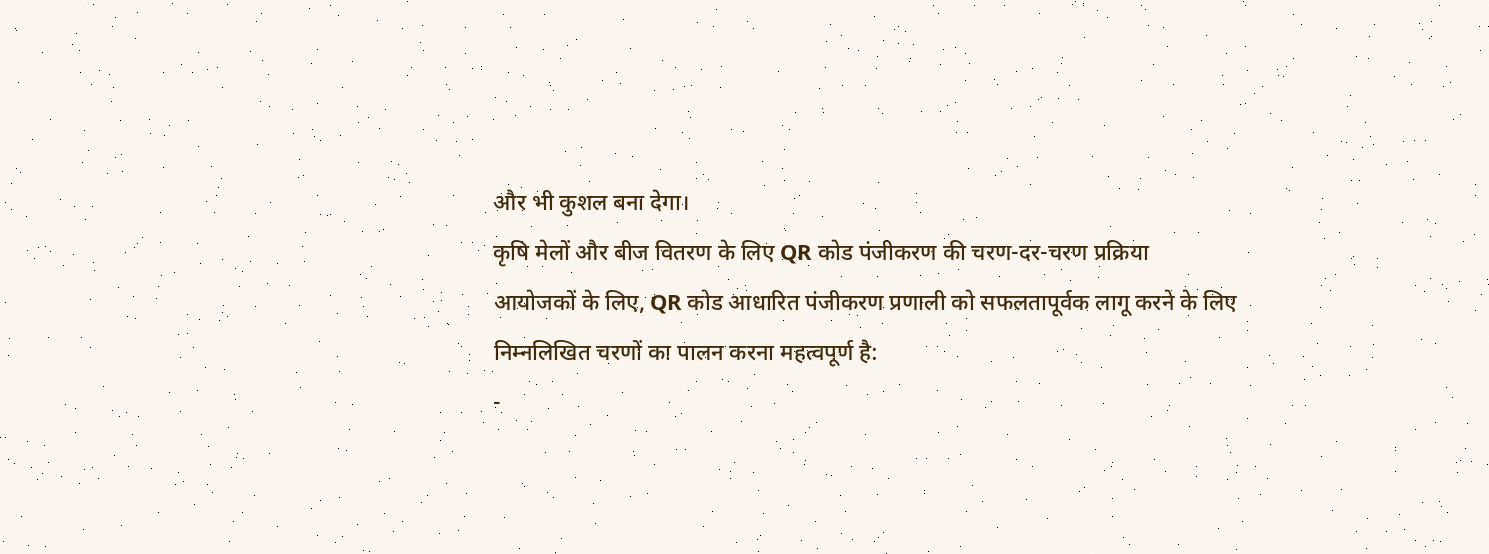और भी कुशल बना देगा।
कृषि मेलों और बीज वितरण के लिए QR कोड पंजीकरण की चरण-दर-चरण प्रक्रिया
आयोजकों के लिए, QR कोड आधारित पंजीकरण प्रणाली को सफलतापूर्वक लागू करने के लिए निम्नलिखित चरणों का पालन करना महत्वपूर्ण है:
-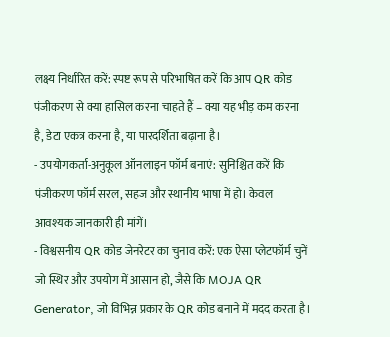लक्ष्य निर्धारित करें: स्पष्ट रूप से परिभाषित करें कि आप QR कोड पंजीकरण से क्या हासिल करना चाहते हैं – क्या यह भीड़ कम करना है, डेटा एकत्र करना है, या पारदर्शिता बढ़ाना है।
- उपयोगकर्ता-अनुकूल ऑनलाइन फॉर्म बनाएं: सुनिश्चित करें कि पंजीकरण फॉर्म सरल, सहज और स्थानीय भाषा में हो। केवल आवश्यक जानकारी ही मांगें।
- विश्वसनीय QR कोड जेनरेटर का चुनाव करें: एक ऐसा प्लेटफॉर्म चुनें जो स्थिर और उपयोग में आसान हो, जैसे कि MOJA QR Generator, जो विभिन्न प्रकार के QR कोड बनाने में मदद करता है।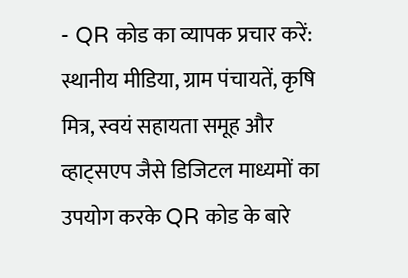- QR कोड का व्यापक प्रचार करें: स्थानीय मीडिया, ग्राम पंचायतें, कृषि मित्र, स्वयं सहायता समूह और व्हाट्सएप जैसे डिजिटल माध्यमों का उपयोग करके QR कोड के बारे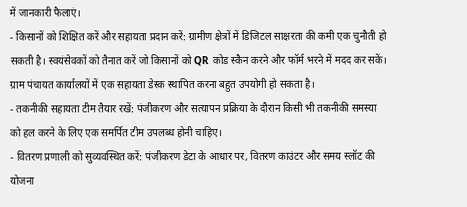में जानकारी फैलाएं।
- किसानों को शिक्षित करें और सहायता प्रदान करें: ग्रामीण क्षेत्रों में डिजिटल साक्षरता की कमी एक चुनौती हो सकती है। स्वयंसेवकों को तैनात करें जो किसानों को QR कोड स्कैन करने और फॉर्म भरने में मदद कर सकें। ग्राम पंचायत कार्यालयों में एक सहायता डेस्क स्थापित करना बहुत उपयोगी हो सकता है।
- तकनीकी सहायता टीम तैयार रखें: पंजीकरण और सत्यापन प्रक्रिया के दौरान किसी भी तकनीकी समस्या को हल करने के लिए एक समर्पित टीम उपलब्ध होनी चाहिए।
- वितरण प्रणाली को सुव्यवस्थित करें: पंजीकरण डेटा के आधार पर, वितरण काउंटर और समय स्लॉट की योजना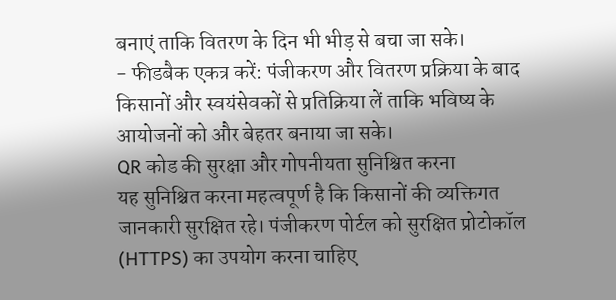बनाएं ताकि वितरण के दिन भी भीड़ से बचा जा सके।
- फीडबैक एकत्र करें: पंजीकरण और वितरण प्रक्रिया के बाद किसानों और स्वयंसेवकों से प्रतिक्रिया लें ताकि भविष्य के आयोजनों को और बेहतर बनाया जा सके।
QR कोड की सुरक्षा और गोपनीयता सुनिश्चित करना
यह सुनिश्चित करना महत्वपूर्ण है कि किसानों की व्यक्तिगत जानकारी सुरक्षित रहे। पंजीकरण पोर्टल को सुरक्षित प्रोटोकॉल (HTTPS) का उपयोग करना चाहिए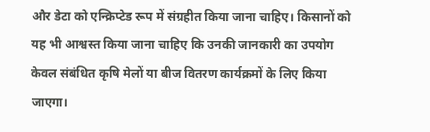और डेटा को एन्क्रिप्टेड रूप में संग्रहीत किया जाना चाहिए। किसानों को यह भी आश्वस्त किया जाना चाहिए कि उनकी जानकारी का उपयोग केवल संबंधित कृषि मेलों या बीज वितरण कार्यक्रमों के लिए किया जाएगा।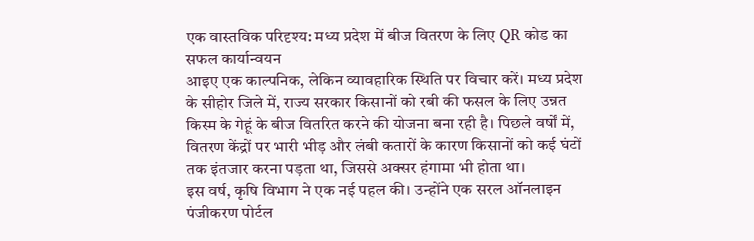एक वास्तविक परिदृश्य: मध्य प्रदेश में बीज वितरण के लिए QR कोड का सफल कार्यान्वयन
आइए एक काल्पनिक, लेकिन व्यावहारिक स्थिति पर विचार करें। मध्य प्रदेश के सीहोर जिले में, राज्य सरकार किसानों को रबी की फसल के लिए उन्नत किस्म के गेहूं के बीज वितरित करने की योजना बना रही है। पिछले वर्षों में, वितरण केंद्रों पर भारी भीड़ और लंबी कतारों के कारण किसानों को कई घंटों तक इंतजार करना पड़ता था, जिससे अक्सर हंगामा भी होता था।
इस वर्ष, कृषि विभाग ने एक नई पहल की। उन्होंने एक सरल ऑनलाइन पंजीकरण पोर्टल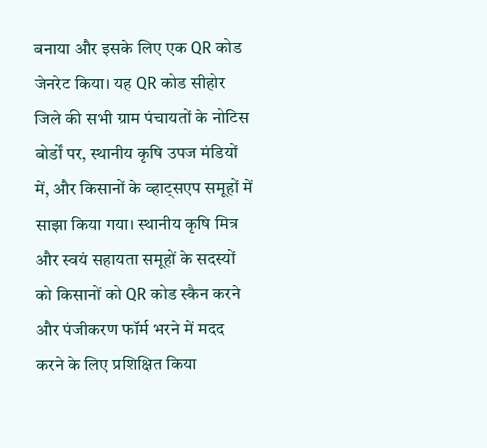बनाया और इसके लिए एक QR कोड जेनरेट किया। यह QR कोड सीहोर जिले की सभी ग्राम पंचायतों के नोटिस बोर्डों पर, स्थानीय कृषि उपज मंडियों में, और किसानों के व्हाट्सएप समूहों में साझा किया गया। स्थानीय कृषि मित्र और स्वयं सहायता समूहों के सदस्यों को किसानों को QR कोड स्कैन करने और पंजीकरण फॉर्म भरने में मदद करने के लिए प्रशिक्षित किया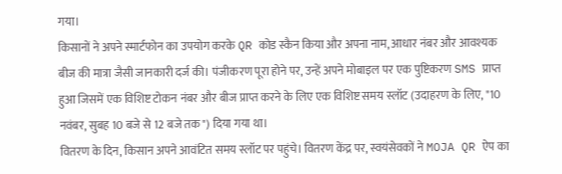गया।
किसानों ने अपने स्मार्टफोन का उपयोग करके QR कोड स्कैन किया और अपना नाम, आधार नंबर और आवश्यक बीज की मात्रा जैसी जानकारी दर्ज की। पंजीकरण पूरा होने पर, उन्हें अपने मोबाइल पर एक पुष्टिकरण SMS प्राप्त हुआ जिसमें एक विशिष्ट टोकन नंबर और बीज प्राप्त करने के लिए एक विशिष्ट समय स्लॉट (उदाहरण के लिए, "10 नवंबर, सुबह 10 बजे से 12 बजे तक") दिया गया था।
वितरण के दिन, किसान अपने आवंटित समय स्लॉट पर पहुंचे। वितरण केंद्र पर, स्वयंसेवकों ने MOJA QR ऐप का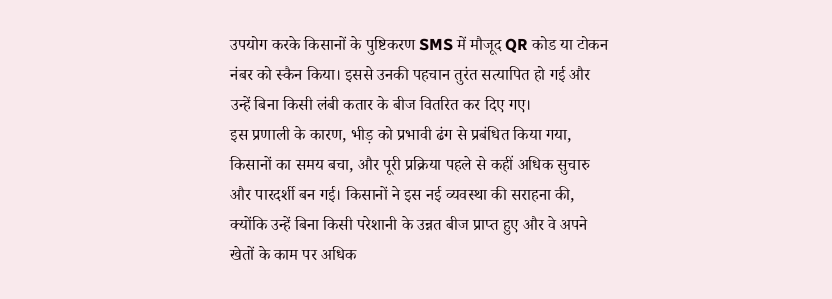उपयोग करके किसानों के पुष्टिकरण SMS में मौजूद QR कोड या टोकन नंबर को स्कैन किया। इससे उनकी पहचान तुरंत सत्यापित हो गई और उन्हें बिना किसी लंबी कतार के बीज वितरित कर दिए गए।
इस प्रणाली के कारण, भीड़ को प्रभावी ढंग से प्रबंधित किया गया, किसानों का समय बचा, और पूरी प्रक्रिया पहले से कहीं अधिक सुचारु और पारदर्शी बन गई। किसानों ने इस नई व्यवस्था की सराहना की, क्योंकि उन्हें बिना किसी परेशानी के उन्नत बीज प्राप्त हुए और वे अपने खेतों के काम पर अधिक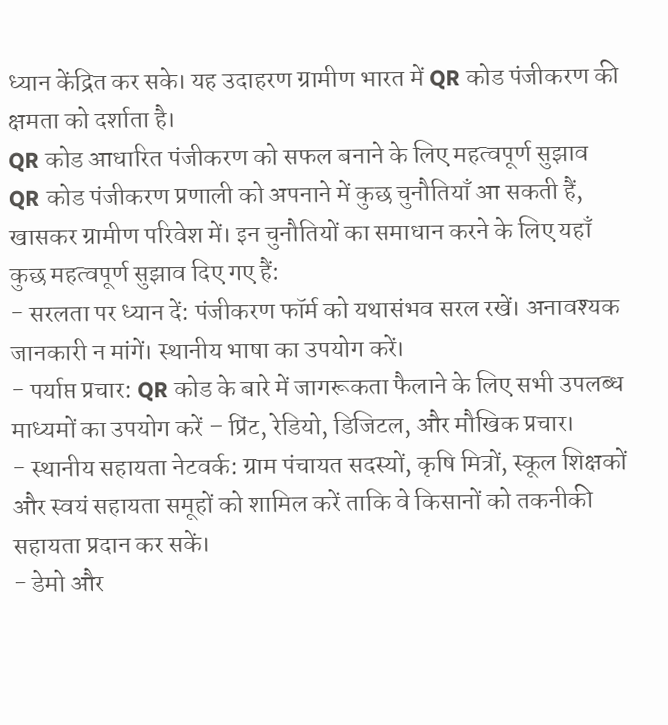ध्यान केंद्रित कर सके। यह उदाहरण ग्रामीण भारत में QR कोड पंजीकरण की क्षमता को दर्शाता है।
QR कोड आधारित पंजीकरण को सफल बनाने के लिए महत्वपूर्ण सुझाव
QR कोड पंजीकरण प्रणाली को अपनाने में कुछ चुनौतियाँ आ सकती हैं, खासकर ग्रामीण परिवेश में। इन चुनौतियों का समाधान करने के लिए यहाँ कुछ महत्वपूर्ण सुझाव दिए गए हैं:
- सरलता पर ध्यान दें: पंजीकरण फॉर्म को यथासंभव सरल रखें। अनावश्यक जानकारी न मांगें। स्थानीय भाषा का उपयोग करें।
- पर्याप्त प्रचार: QR कोड के बारे में जागरूकता फैलाने के लिए सभी उपलब्ध माध्यमों का उपयोग करें – प्रिंट, रेडियो, डिजिटल, और मौखिक प्रचार।
- स्थानीय सहायता नेटवर्क: ग्राम पंचायत सदस्यों, कृषि मित्रों, स्कूल शिक्षकों और स्वयं सहायता समूहों को शामिल करें ताकि वे किसानों को तकनीकी सहायता प्रदान कर सकें।
- डेमो और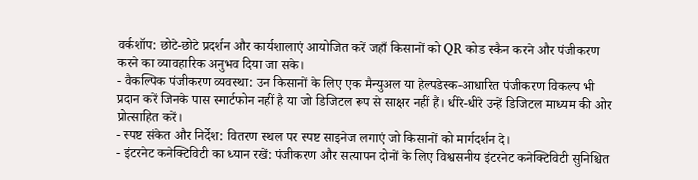वर्कशॉप: छोटे-छोटे प्रदर्शन और कार्यशालाएं आयोजित करें जहाँ किसानों को QR कोड स्कैन करने और पंजीकरण करने का व्यावहारिक अनुभव दिया जा सके।
- वैकल्पिक पंजीकरण व्यवस्था: उन किसानों के लिए एक मैन्युअल या हेल्पडेस्क-आधारित पंजीकरण विकल्प भी प्रदान करें जिनके पास स्मार्टफोन नहीं है या जो डिजिटल रूप से साक्षर नहीं हैं। धीरे-धीरे उन्हें डिजिटल माध्यम की ओर प्रोत्साहित करें।
- स्पष्ट संकेत और निर्देश: वितरण स्थल पर स्पष्ट साइनेज लगाएं जो किसानों को मार्गदर्शन दे।
- इंटरनेट कनेक्टिविटी का ध्यान रखें: पंजीकरण और सत्यापन दोनों के लिए विश्वसनीय इंटरनेट कनेक्टिविटी सुनिश्चित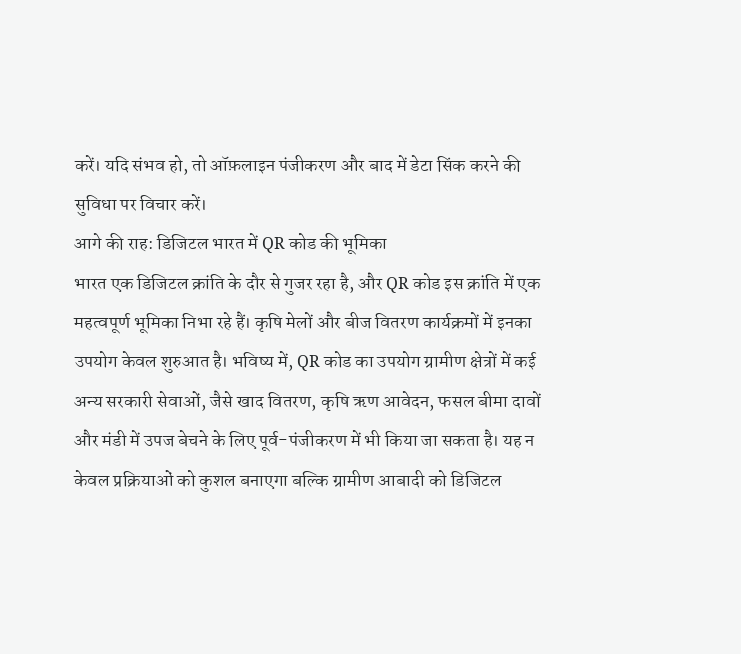करें। यदि संभव हो, तो ऑफ़लाइन पंजीकरण और बाद में डेटा सिंक करने की सुविधा पर विचार करें।
आगे की राह: डिजिटल भारत में QR कोड की भूमिका
भारत एक डिजिटल क्रांति के दौर से गुजर रहा है, और QR कोड इस क्रांति में एक महत्वपूर्ण भूमिका निभा रहे हैं। कृषि मेलों और बीज वितरण कार्यक्रमों में इनका उपयोग केवल शुरुआत है। भविष्य में, QR कोड का उपयोग ग्रामीण क्षेत्रों में कई अन्य सरकारी सेवाओं, जैसे खाद वितरण, कृषि ऋण आवेदन, फसल बीमा दावों और मंडी में उपज बेचने के लिए पूर्व-पंजीकरण में भी किया जा सकता है। यह न केवल प्रक्रियाओं को कुशल बनाएगा बल्कि ग्रामीण आबादी को डिजिटल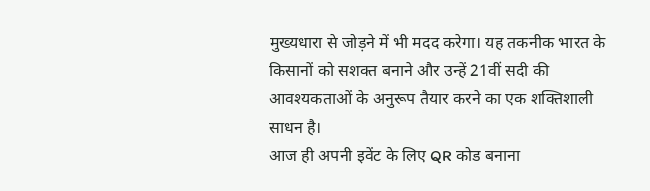मुख्यधारा से जोड़ने में भी मदद करेगा। यह तकनीक भारत के किसानों को सशक्त बनाने और उन्हें 21वीं सदी की आवश्यकताओं के अनुरूप तैयार करने का एक शक्तिशाली साधन है।
आज ही अपनी इवेंट के लिए QR कोड बनाना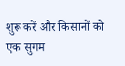शुरू करें और किसानों को एक सुगम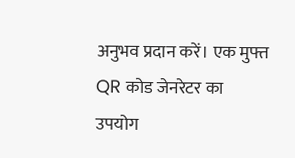अनुभव प्रदान करें। एक मुफ्त QR कोड जेनरेटर का उपयोग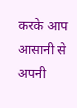करके आप आसानी से अपनी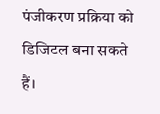पंजीकरण प्रक्रिया को डिजिटल बना सकते हैं।